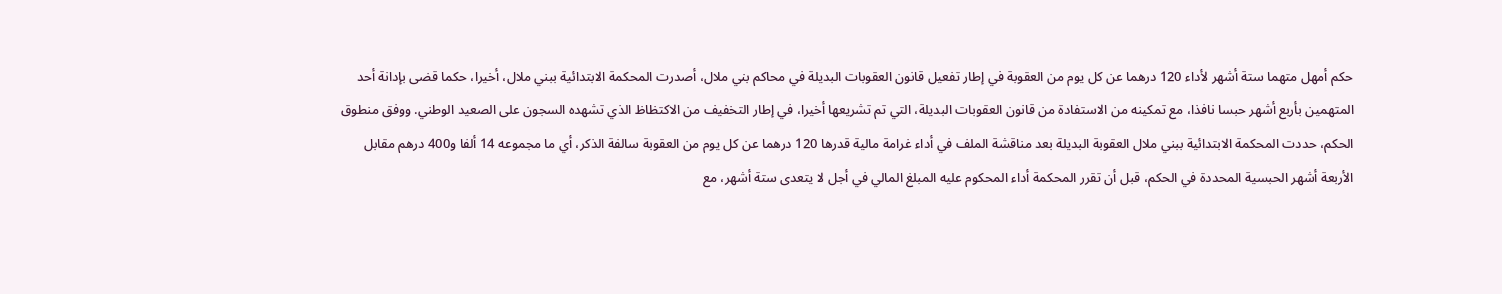حكم أمهل متهما ستة أشهر لأداء 120 درهما عن كل يوم من العقوبة في إطار تفعيل قانون العقوبات البديلة في محاكم بني ملال، أصدرت المحكمة الابتدائية ببني ملال، أخيرا، حكما قضى بإدانة أحد المتهمين بأربع أشهر حبسا نافذا، مع تمكينه من الاستفادة من قانون العقوبات البديلة، التي تم تشريعها أخيرا، في إطار التخفيف من الاكتظاظ الذي تشهده السجون على الصعيد الوطني. ووفق منطوق الحكم، حددت المحكمة الابتدائية ببني ملال العقوبة البديلة بعد مناقشة الملف في أداء غرامة مالية قدرها 120 درهما عن كل يوم من العقوبة سالفة الذكر، أي ما مجموعه 14 ألفا و400 درهم مقابل الأربعة أشهر الحبسية المحددة في الحكم، قبل أن تقرر المحكمة أداء المحكوم عليه المبلغ المالي في أجل لا يتعدى ستة أشهر، مع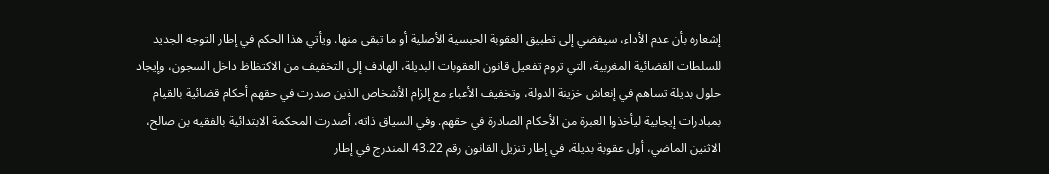إشعاره بأن عدم الأداء، سيفضي إلى تطبيق العقوبة الحبسية الأصلية أو ما تبقى منها. ويأتي هذا الحكم في إطار التوجه الجديد للسلطات القضائية المغربية، التي تروم تفعيل قانون العقوبات البديلة، الهادف إلى التخفيف من الاكتظاظ داخل السجون، وإيجاد حلول بديلة تساهم في إنعاش خزينة الدولة، وتخفيف الأعباء مع إلزام الأشخاص الذين صدرت في حقهم أحكام قضائية بالقيام بمبادرات إيجابية ليأخذوا العبرة من الأحكام الصادرة في حقهم. وفي السياق ذاته، أصدرت المحكمة الابتدائية بالفقيه بن صالح، الاثنين الماضي، أول عقوبة بديلة، في إطار تنزيل القانون رقم 43.22 المندرج في إطار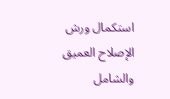استكمال ورش الإصلاح العميق والشامل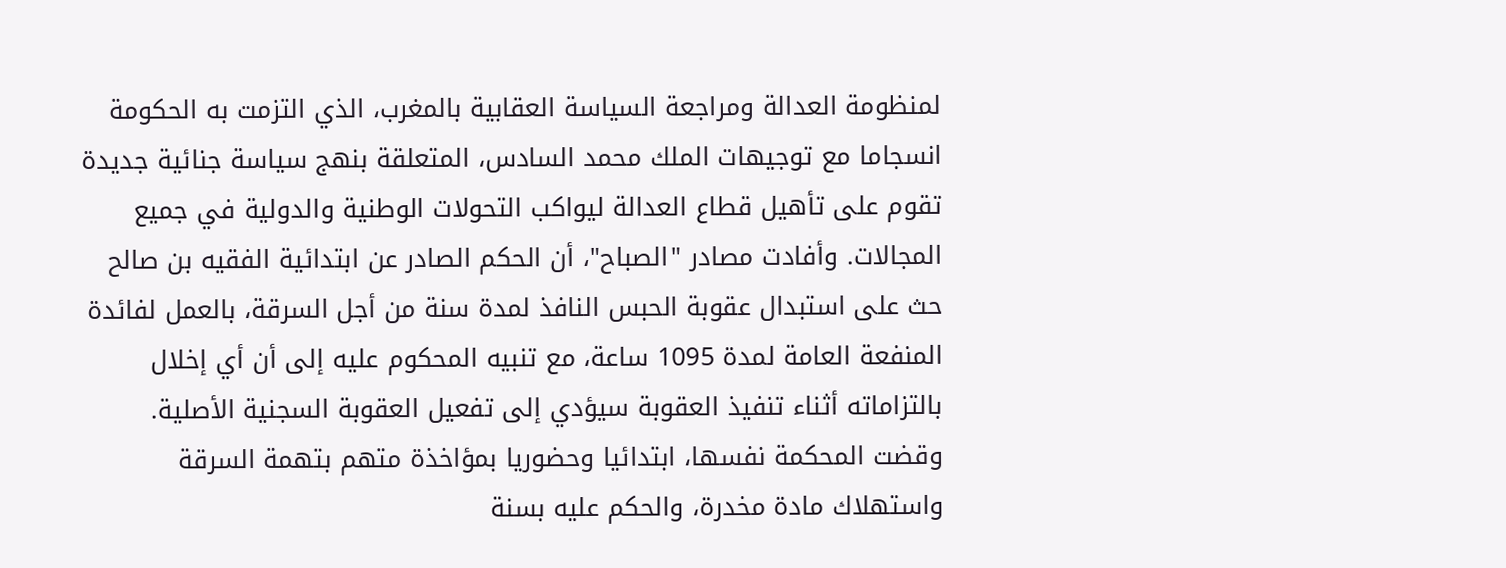لمنظومة العدالة ومراجعة السياسة العقابية بالمغرب، الذي التزمت به الحكومة انسجاما مع توجيهات الملك محمد السادس، المتعلقة بنهج سياسة جنائية جديدة تقوم على تأهيل قطاع العدالة ليواكب التحولات الوطنية والدولية في جميع المجالات. وأفادت مصادر "الصباح"، أن الحكم الصادر عن ابتدائية الفقيه بن صالح حث على استبدال عقوبة الحبس النافذ لمدة سنة من أجل السرقة، بالعمل لفائدة المنفعة العامة لمدة 1095 ساعة، مع تنبيه المحكوم عليه إلى أن أي إخلال بالتزاماته أثناء تنفيذ العقوبة سيؤدي إلى تفعيل العقوبة السجنية الأصلية. وقضت المحكمة نفسها، ابتدائيا وحضوريا بمؤاخذة متهم بتهمة السرقة واستهلاك مادة مخدرة، والحكم عليه بسنة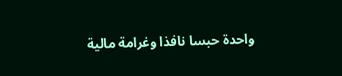واحدة حبسا نافذا وغرامة مالية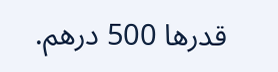قدرها 500 درهم.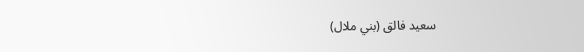سعيد فالق (بني ملال)